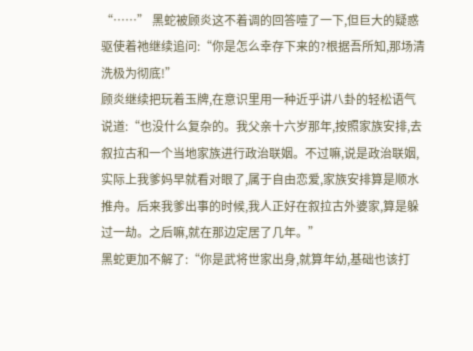“……” 黑蛇被顾炎这不着调的回答噎了一下,但巨大的疑惑驱使着祂继续追问:“你是怎么幸存下来的?根据吾所知,那场清洗极为彻底!”
顾炎继续把玩着玉牌,在意识里用一种近乎讲八卦的轻松语气说道:“也没什么复杂的。我父亲十六岁那年,按照家族安排,去叙拉古和一个当地家族进行政治联姻。不过嘛,说是政治联姻,实际上我爹妈早就看对眼了,属于自由恋爱,家族安排算是顺水推舟。后来我爹出事的时候,我人正好在叙拉古外婆家,算是躲过一劫。之后嘛,就在那边定居了几年。”
黑蛇更加不解了:“你是武将世家出身,就算年幼,基础也该打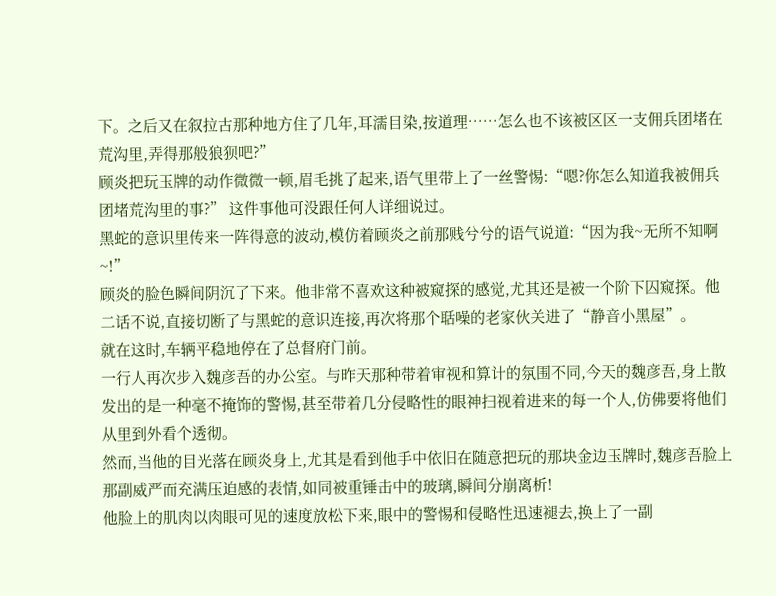下。之后又在叙拉古那种地方住了几年,耳濡目染,按道理……怎么也不该被区区一支佣兵团堵在荒沟里,弄得那般狼狈吧?”
顾炎把玩玉牌的动作微微一顿,眉毛挑了起来,语气里带上了一丝警惕:“嗯?你怎么知道我被佣兵团堵荒沟里的事?” 这件事他可没跟任何人详细说过。
黑蛇的意识里传来一阵得意的波动,模仿着顾炎之前那贱兮兮的语气说道:“因为我~无所不知啊~!”
顾炎的脸色瞬间阴沉了下来。他非常不喜欢这种被窥探的感觉,尤其还是被一个阶下囚窥探。他二话不说,直接切断了与黑蛇的意识连接,再次将那个聒噪的老家伙关进了“静音小黑屋”。
就在这时,车辆平稳地停在了总督府门前。
一行人再次步入魏彦吾的办公室。与昨天那种带着审视和算计的氛围不同,今天的魏彦吾,身上散发出的是一种毫不掩饰的警惕,甚至带着几分侵略性的眼神扫视着进来的每一个人,仿佛要将他们从里到外看个透彻。
然而,当他的目光落在顾炎身上,尤其是看到他手中依旧在随意把玩的那块金边玉牌时,魏彦吾脸上那副威严而充满压迫感的表情,如同被重锤击中的玻璃,瞬间分崩离析!
他脸上的肌肉以肉眼可见的速度放松下来,眼中的警惕和侵略性迅速褪去,换上了一副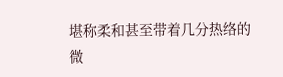堪称柔和甚至带着几分热络的微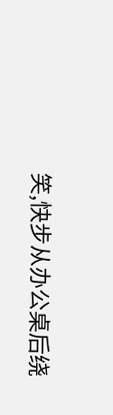笑,快步从办公桌后绕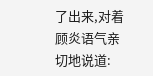了出来,对着顾炎语气亲切地说道: